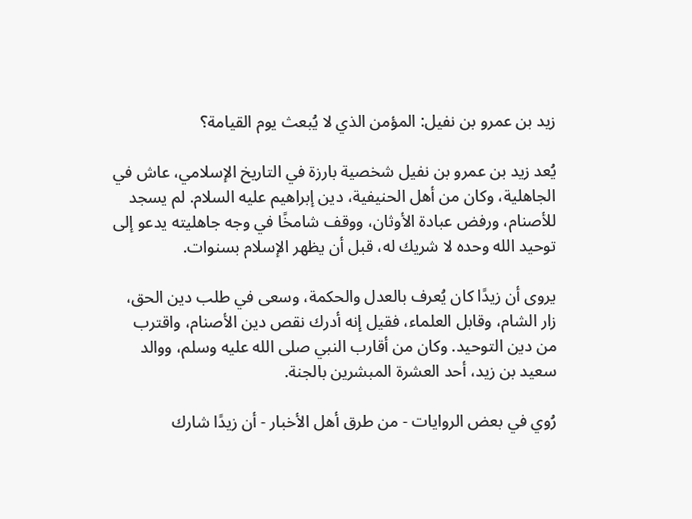زيد بن عمرو بن نفيل: المؤمن الذي لا يُبعث يوم القيامة؟

يُعد زيد بن عمرو بن نفيل شخصية بارزة في التاريخ الإسلامي، عاش في الجاهلية، وكان من أهل الحنيفية، دين إبراهيم عليه السلام. لم يسجد للأصنام، ورفض عبادة الأوثان، ووقف شامخًا في وجه جاهليته يدعو إلى توحيد الله وحده لا شريك له، قبل أن يظهر الإسلام بسنوات.

يروى أن زيدًا كان يُعرف بالعدل والحكمة، وسعى في طلب دين الحق، زار الشام، وقابل العلماء، فقيل إنه أدرك نقص دين الأصنام، واقترب من دين التوحيد. وكان من أقارب النبي صلى الله عليه وسلم، ووالد سعيد بن زيد، أحد العشرة المبشرين بالجنة.

رُوي في بعض الروايات - من طرق أهل الأخبار - أن زيدًا شارك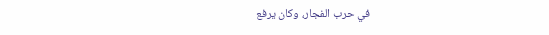في حرب الفجار، وكان يرفع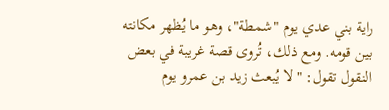راية بني عدي يوم "شمطة"، وهو ما يُظهر مكانته بين قومه. ومع ذلك، تُروى قصة غريبة في بعض النقول تقول: "لا يُبعث زيد بن عمرو يوم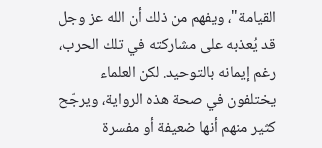القيامة"، ويفهم من ذلك أن الله عز وجل قد يُعذبه على مشاركته في تلك الحرب، رغم إيمانه بالتوحيد. لكن العلماء يختلفون في صحة هذه الرواية، ويرجّح كثير منهم أنها ضعيفة أو مفسرة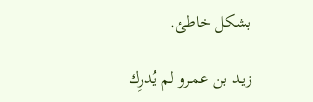بشكل خاطئ.

زيـد بن عمـرو لم يُدرِك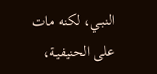النبـي، لكنه مات على الحنيفيـة،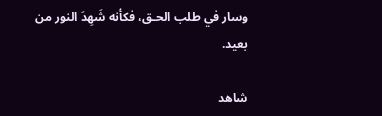وسار في طلب الحـق، فكأنه شَهِدَ النور من بعيد.

شاهد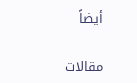أيضاً

مقالات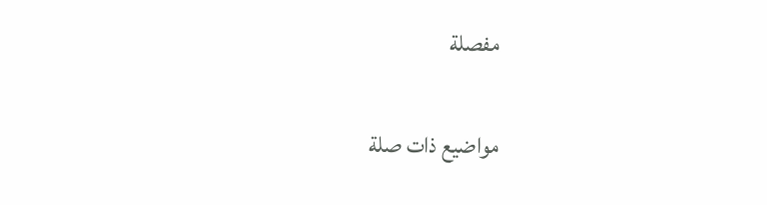مفصلة

مواضيع ذات صلة